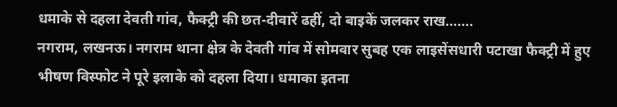धमाके से दहला देवती गांव, फैक्ट्री की छत-दीवारें ढहीं, दो बाइकें जलकर राख…….
नगराम, लखनऊ। नगराम थाना क्षेत्र के देवती गांव में सोमवार सुबह एक लाइसेंसधारी पटाखा फैक्ट्री में हुए भीषण विस्फोट ने पूरे इलाके को दहला दिया। धमाका इतना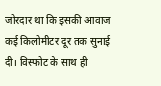जोरदार था कि इसकी आवाज कई किलोमीटर दूर तक सुनाई दी। विस्फोट के साथ ही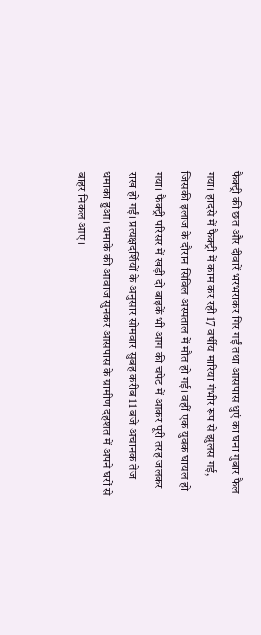फैक्ट्री की छत और दीवारें भरभराकर गिर गईं तथा आसपास धुएं का घना गुबार फैल गया। हादसे में फैक्ट्री में काम कर रही 17 वर्षीय मारिया गंभीर रूप से झुलस गई, जिसकी इलाज के दौरान सिविल अस्पताल में मौत हो गई। वहीं एक युवक घायल हो गया। फैक्ट्री परिसर में खड़ी दो बाइकें भी आग की चपेट में आकर पूरी तरह जलकर राख हो गईं। प्रत्यक्षदर्शियों के अनुसार सोमवार सुबह करीब 11 बजे अचानक तेज धमाका हुआ। धमाके की आवाज सुनकर आसपास के ग्रामीण दहशत में अपने घरों से बाहर निकल आए।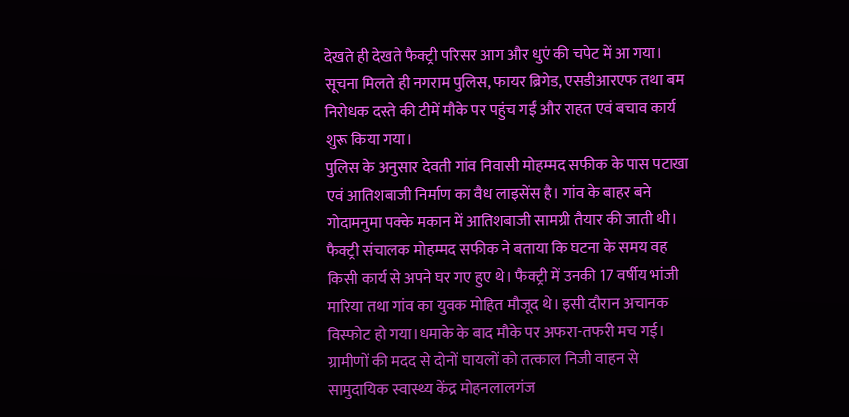देखते ही देखते फैक्ट्री परिसर आग और धुएं की चपेट में आ गया। सूचना मिलते ही नगराम पुलिस, फायर ब्रिगेड, एसडीआरएफ तथा बम निरोधक दस्ते की टीमें मौके पर पहुंच गईं और राहत एवं बचाव कार्य शुरू किया गया।
पुलिस के अनुसार देवती गांव निवासी मोहम्मद सफीक के पास पटाखा एवं आतिशबाजी निर्माण का वैध लाइसेंस है। गांव के बाहर बने गोदामनुमा पक्के मकान में आतिशबाजी सामग्री तैयार की जाती थी। फैक्ट्री संचालक मोहम्मद सफीक ने बताया कि घटना के समय वह किसी कार्य से अपने घर गए हुए थे। फैक्ट्री में उनकी 17 वर्षीय भांजी मारिया तथा गांव का युवक मोहित मौजूद थे। इसी दौरान अचानक विस्फोट हो गया।धमाके के बाद मौके पर अफरा-तफरी मच गई। ग्रामीणों की मदद से दोनों घायलों को तत्काल निजी वाहन से सामुदायिक स्वास्थ्य केंद्र मोहनलालगंज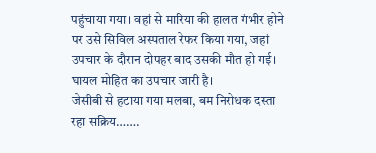पहुंचाया गया। वहां से मारिया की हालत गंभीर होने पर उसे सिविल अस्पताल रेफर किया गया, जहां उपचार के दौरान दोपहर बाद उसकी मौत हो गई। घायल मोहित का उपचार जारी है।
जेसीबी से हटाया गया मलबा, बम निरोधक दस्ता रहा सक्रिय…….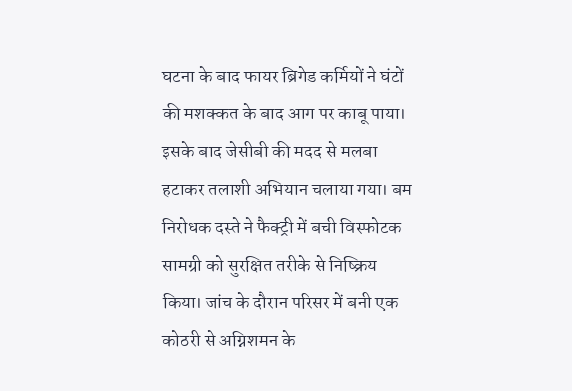घटना के बाद फायर ब्रिगेड कर्मियों ने घंटों की मशक्कत के बाद आग पर काबू पाया। इसके बाद जेसीबी की मदद से मलबा हटाकर तलाशी अभियान चलाया गया। बम निरोधक दस्ते ने फैक्ट्री में बची विस्फोटक सामग्री को सुरक्षित तरीके से निष्क्रिय किया। जांच के दौरान परिसर में बनी एक कोठरी से अग्निशमन के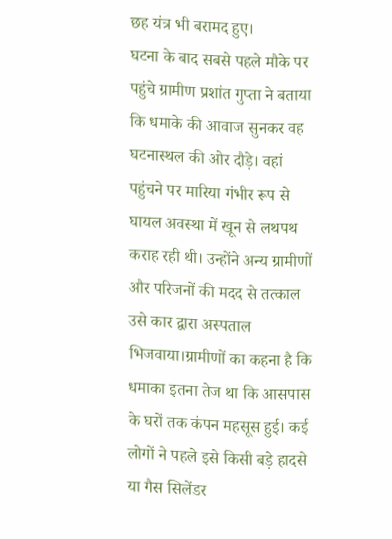छह यंत्र भी बरामद हुए।
घटना के बाद सबसे पहले मौके पर पहुंचे ग्रामीण प्रशांत गुप्ता ने बताया कि धमाके की आवाज सुनकर वह घटनास्थल की ओर दौड़े। वहां पहुंचने पर मारिया गंभीर रूप से घायल अवस्था में खून से लथपथ कराह रही थी। उन्होंने अन्य ग्रामीणों और परिजनों की मदद से तत्काल उसे कार द्वारा अस्पताल भिजवाया।ग्रामीणों का कहना है कि धमाका इतना तेज था कि आसपास के घरों तक कंपन महसूस हुई। कई लोगों ने पहले इसे किसी बड़े हादसे या गैस सिलेंडर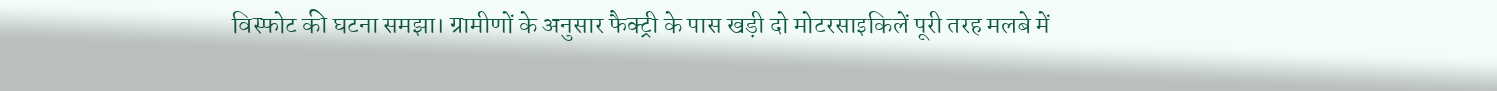विस्फोट की घटना समझा। ग्रामीणों के अनुसार फैक्ट्री के पास खड़ी दो मोटरसाइकिलें पूरी तरह मलबे में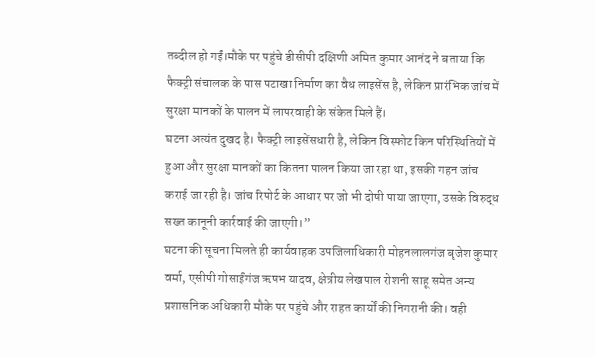तब्दील हो गईं।मौके पर पहुंचे डीसीपी दक्षिणी अमित कुमार आनंद ने बताया कि फैक्ट्री संचालक के पास पटाखा निर्माण का वैध लाइसेंस है, लेकिन प्रारंभिक जांच में सुरक्षा मानकों के पालन में लापरवाही के संकेत मिले हैं।
घटना अत्यंत दुखद है। फैक्ट्री लाइसेंसधारी है, लेकिन विस्फोट किन परिस्थितियों में हुआ और सुरक्षा मानकों का कितना पालन किया जा रहा था, इसकी गहन जांच कराई जा रही है। जांच रिपोर्ट के आधार पर जो भी दोषी पाया जाएगा, उसके विरुद्ध सख्त कानूनी कार्रवाई की जाएगी।”
घटना की सूचना मिलते ही कार्यवाहक उपजिलाधिकारी मोहनलालगंज बृजेश कुमार वर्मा, एसीपी गोसाईंगंज ऋषभ यादव, क्षेत्रीय लेखपाल रोशनी साहू समेत अन्य प्रशासनिक अधिकारी मौके पर पहुंचे और राहत कार्यों की निगरानी की। वही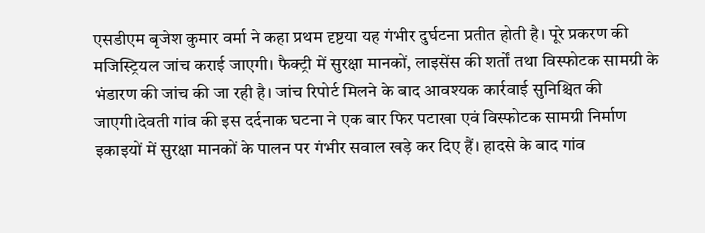एसडीएम बृजेश कुमार वर्मा ने कहा प्रथम दृष्टया यह गंभीर दुर्घटना प्रतीत होती है। पूरे प्रकरण की मजिस्ट्रियल जांच कराई जाएगी। फैक्ट्री में सुरक्षा मानकों, लाइसेंस की शर्तों तथा विस्फोटक सामग्री के भंडारण की जांच की जा रही है। जांच रिपोर्ट मिलने के बाद आवश्यक कार्रवाई सुनिश्चित की जाएगी।देवती गांव की इस दर्दनाक घटना ने एक बार फिर पटाखा एवं विस्फोटक सामग्री निर्माण इकाइयों में सुरक्षा मानकों के पालन पर गंभीर सवाल खड़े कर दिए हैं। हादसे के बाद गांव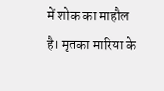में शोक का माहौल है। मृतका मारिया के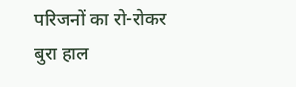परिजनों का रो-रोकर बुरा हाल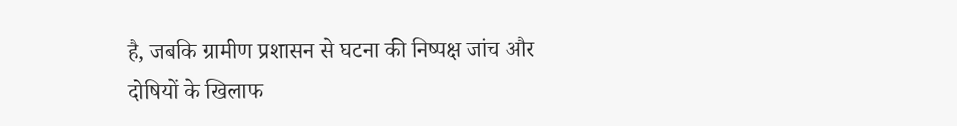है, जबकि ग्रामीण प्रशासन से घटना की निष्पक्ष जांच और दोषियों के खिलाफ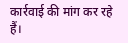कार्रवाई की मांग कर रहे हैं।